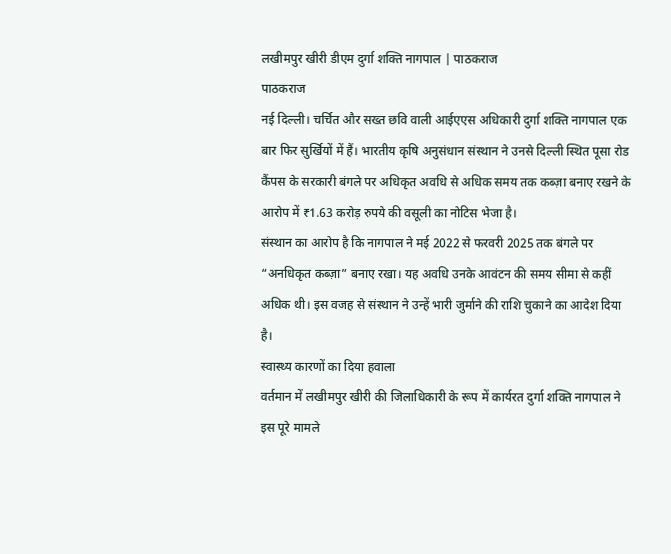लखीमपुर खीरी डीएम दुर्गा शक्ति नागपाल | पाठकराज
पाठकराज
नई दिल्ली। चर्चित और सख्त छवि वाली आईएएस अधिकारी दुर्गा शक्ति नागपाल एक बार फिर सुर्खियों में हैं। भारतीय कृषि अनुसंधान संस्थान ने उनसे दिल्ली स्थित पूसा रोड कैंपस के सरकारी बंगले पर अधिकृत अवधि से अधिक समय तक कब्ज़ा बनाए रखने के आरोप में ₹1.63 करोड़ रुपये की वसूली का नोटिस भेजा है।
संस्थान का आरोप है कि नागपाल ने मई 2022 से फरवरी 2025 तक बंगले पर “अनधिकृत कब्ज़ा” बनाए रखा। यह अवधि उनके आवंटन की समय सीमा से कहीं अधिक थी। इस वजह से संस्थान ने उन्हें भारी जुर्माने की राशि चुकाने का आदेश दिया है।
स्वास्थ्य कारणों का दिया हवाला
वर्तमान में लखीमपुर खीरी की जिलाधिकारी के रूप में कार्यरत दुर्गा शक्ति नागपाल ने इस पूरे मामले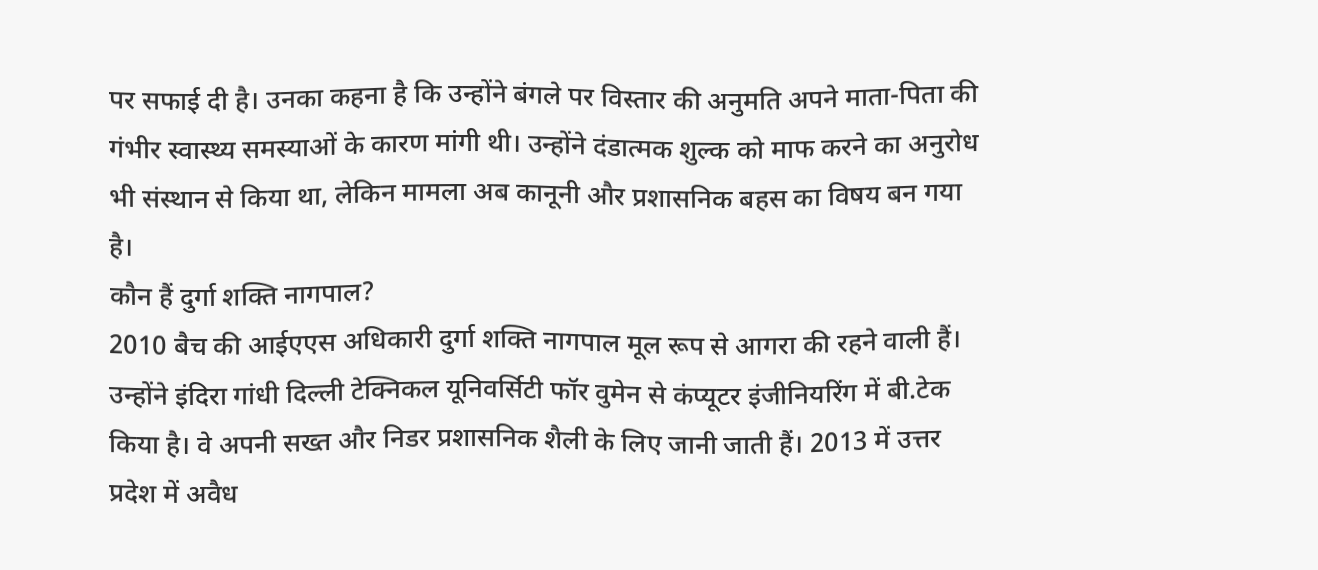पर सफाई दी है। उनका कहना है कि उन्होंने बंगले पर विस्तार की अनुमति अपने माता-पिता की गंभीर स्वास्थ्य समस्याओं के कारण मांगी थी। उन्होंने दंडात्मक शुल्क को माफ करने का अनुरोध भी संस्थान से किया था, लेकिन मामला अब कानूनी और प्रशासनिक बहस का विषय बन गया है।
कौन हैं दुर्गा शक्ति नागपाल?
2010 बैच की आईएएस अधिकारी दुर्गा शक्ति नागपाल मूल रूप से आगरा की रहने वाली हैं। उन्होंने इंदिरा गांधी दिल्ली टेक्निकल यूनिवर्सिटी फॉर वुमेन से कंप्यूटर इंजीनियरिंग में बी.टेक किया है। वे अपनी सख्त और निडर प्रशासनिक शैली के लिए जानी जाती हैं। 2013 में उत्तर प्रदेश में अवैध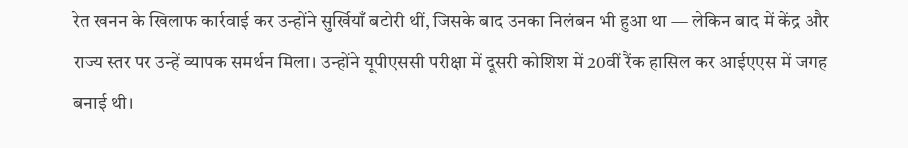रेत खनन के खिलाफ कार्रवाई कर उन्होंने सुर्खियाँ बटोरी थीं, जिसके बाद उनका निलंबन भी हुआ था — लेकिन बाद में केंद्र और राज्य स्तर पर उन्हें व्यापक समर्थन मिला। उन्होंने यूपीएससी परीक्षा में दूसरी कोशिश में 20वीं रैंक हासिल कर आईएएस में जगह बनाई थी।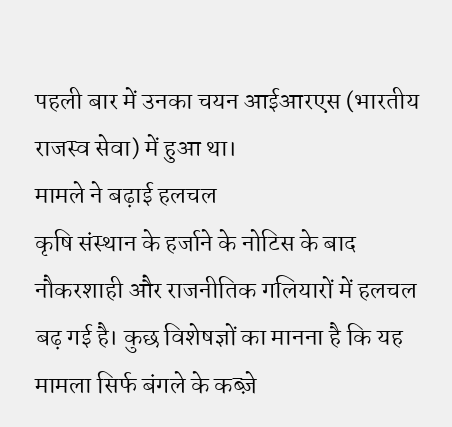पहली बार में उनका चयन आईआरएस (भारतीय राजस्व सेवा) में हुआ था।
मामले ने बढ़ाई हलचल
कृषि संस्थान के हर्जाने के नोटिस के बाद नौकरशाही और राजनीतिक गलियारों में हलचल बढ़ गई है। कुछ विशेषज्ञों का मानना है कि यह मामला सिर्फ बंगले के कब्ज़े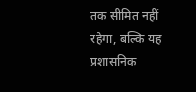तक सीमित नहीं रहेगा, बल्कि यह प्रशासनिक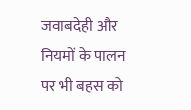जवाबदेही और नियमों के पालन पर भी बहस को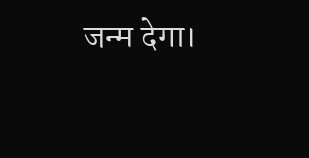जन्म देगा।